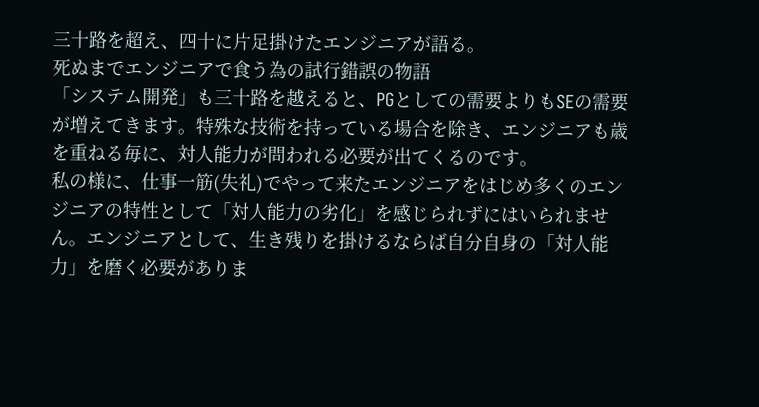三十路を超え、四十に片足掛けたエンジニアが語る。
死ぬまでエンジニアで食う為の試行錯誤の物語
「システム開発」も三十路を越えると、PGとしての需要よりもSEの需要が増えてきます。特殊な技術を持っている場合を除き、エンジニアも歳を重ねる毎に、対人能力が問われる必要が出てくるのです。
私の様に、仕事一筋(失礼)でやって来たエンジニアをはじめ多くのエンジニアの特性として「対人能力の劣化」を感じられずにはいられません。エンジニアとして、生き残りを掛けるならば自分自身の「対人能力」を磨く必要がありま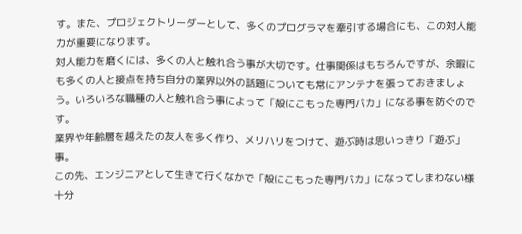す。また、プロジェクトリーダーとして、多くのプログラマを牽引する場合にも、この対人能力が重要になります。
対人能力を磨くには、多くの人と触れ合う事が大切です。仕事関係はもちろんですが、余暇にも多くの人と接点を持ち自分の業界以外の話題についても常にアンテナを張っておきましょう。いろいろな職種の人と触れ合う事によって「殻にこもった専門バカ」になる事を防ぐのです。
業界や年齢層を越えたの友人を多く作り、メリハリをつけて、遊ぶ時は思いっきり「遊ぶ」事。
この先、エンジニアとして生きて行くなかで「殻にこもった専門バカ」になってしまわない様十分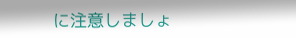に注意しましょ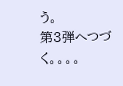う。
第3弾へつづく。。。。